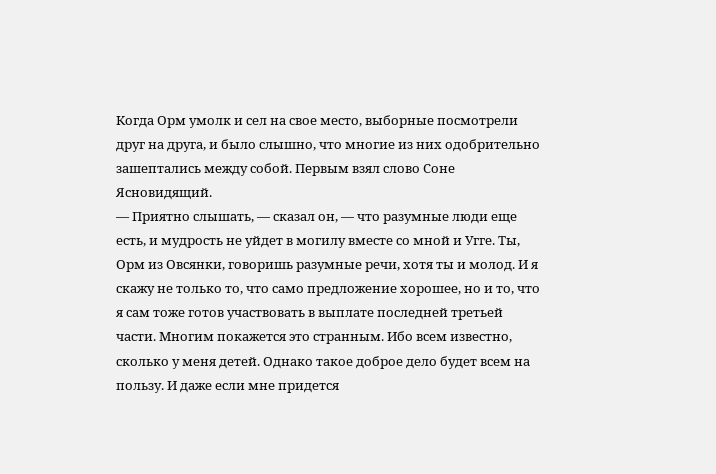Когда Орм умолк и сел на свое место, выборные посмотрели друг на друга, и было слышно, что многие из них одобрительно зашептались между собой. Первым взял слово Соне Ясновидящий.
— Приятно слышать, — сказал он, — что разумные люди еще есть, и мудрость не уйдет в могилу вместе со мной и Угге. Ты, Орм из Овсянки, говоришь разумные речи, хотя ты и молод. И я скажу не только то, что само предложение хорошее, но и то, что я сам тоже готов участвовать в выплате последней третьей части. Многим покажется это странным. Ибо всем известно, сколько у меня детей. Однако такое доброе дело будет всем на пользу. И даже если мне придется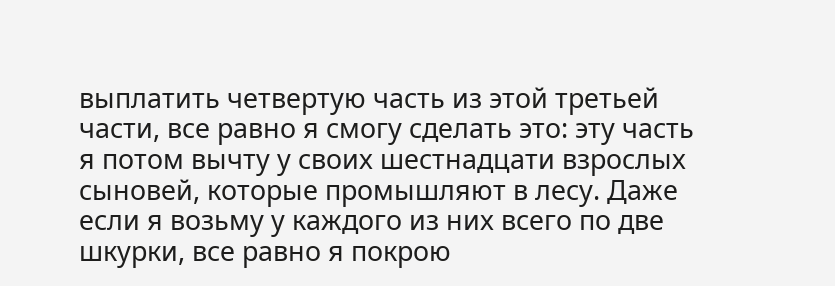выплатить четвертую часть из этой третьей части, все равно я смогу сделать это: эту часть я потом вычту у своих шестнадцати взрослых сыновей, которые промышляют в лесу. Даже если я возьму у каждого из них всего по две шкурки, все равно я покрою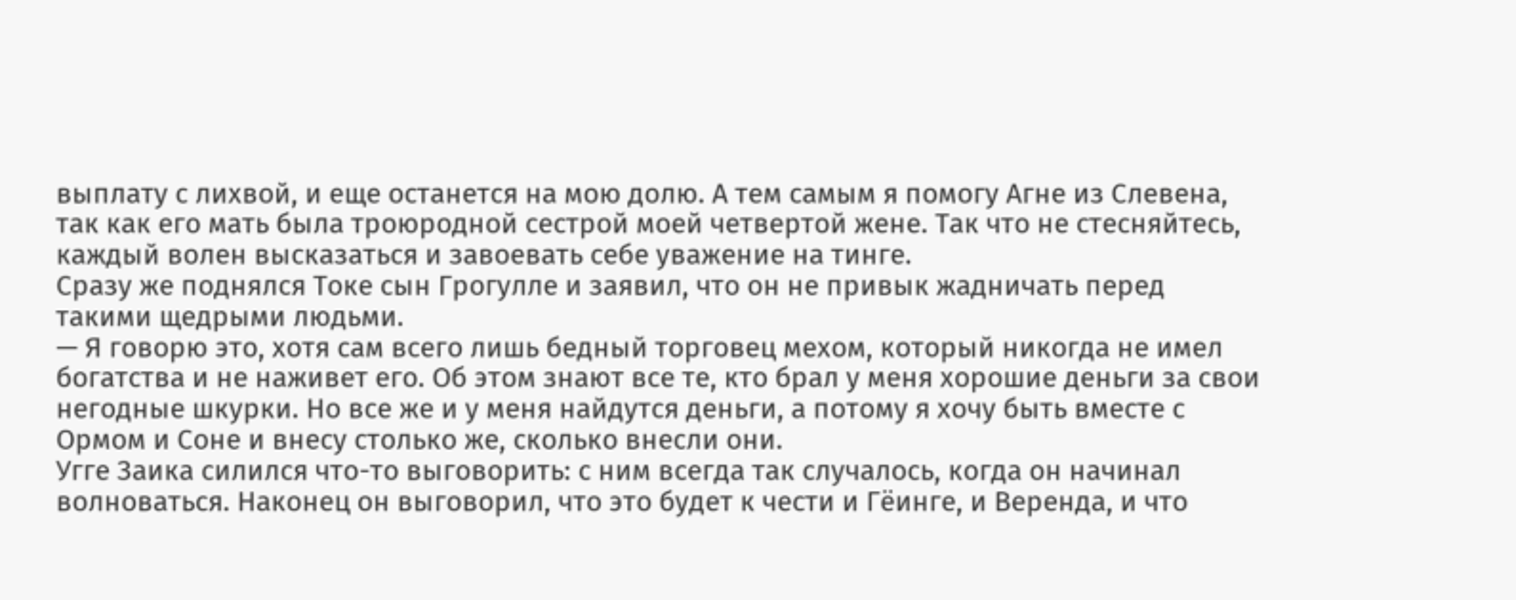выплату с лихвой, и еще останется на мою долю. А тем самым я помогу Агне из Слевена, так как его мать была троюродной сестрой моей четвертой жене. Так что не стесняйтесь, каждый волен высказаться и завоевать себе уважение на тинге.
Сразу же поднялся Токе сын Грогулле и заявил, что он не привык жадничать перед такими щедрыми людьми.
— Я говорю это, хотя сам всего лишь бедный торговец мехом, который никогда не имел богатства и не наживет его. Об этом знают все те, кто брал у меня хорошие деньги за свои негодные шкурки. Но все же и у меня найдутся деньги, а потому я хочу быть вместе с Ормом и Соне и внесу столько же, сколько внесли они.
Угге Заика силился что-то выговорить: с ним всегда так случалось, когда он начинал волноваться. Наконец он выговорил, что это будет к чести и Гёинге, и Веренда, и что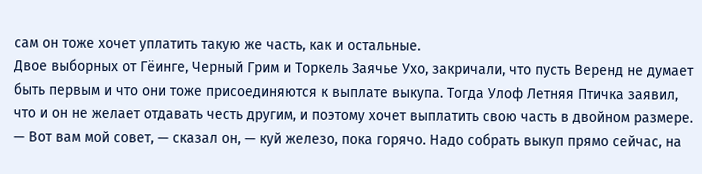сам он тоже хочет уплатить такую же часть, как и остальные.
Двое выборных от Гёинге, Черный Грим и Торкель Заячье Ухо, закричали, что пусть Веренд не думает быть первым и что они тоже присоединяются к выплате выкупа. Тогда Улоф Летняя Птичка заявил, что и он не желает отдавать честь другим, и поэтому хочет выплатить свою часть в двойном размере.
— Вот вам мой совет, — сказал он, — куй железо, пока горячо. Надо собрать выкуп прямо сейчас, на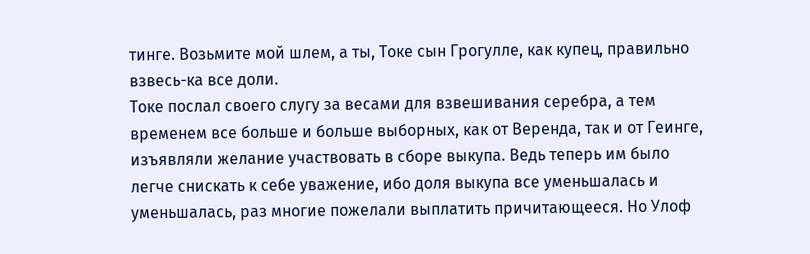тинге. Возьмите мой шлем, а ты, Токе сын Грогулле, как купец, правильно взвесь-ка все доли.
Токе послал своего слугу за весами для взвешивания серебра, а тем временем все больше и больше выборных, как от Веренда, так и от Геинге, изъявляли желание участвовать в сборе выкупа. Ведь теперь им было легче снискать к себе уважение, ибо доля выкупа все уменьшалась и уменьшалась, раз многие пожелали выплатить причитающееся. Но Улоф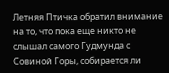Летняя Птичка обратил внимание на то, что пока еще никто не слышал самого Гудмунда с Совиной Горы, собирается ли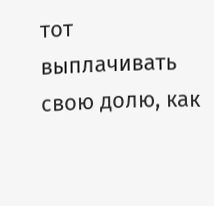тот выплачивать свою долю, как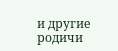и другие родичи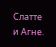Слатте и Агне.